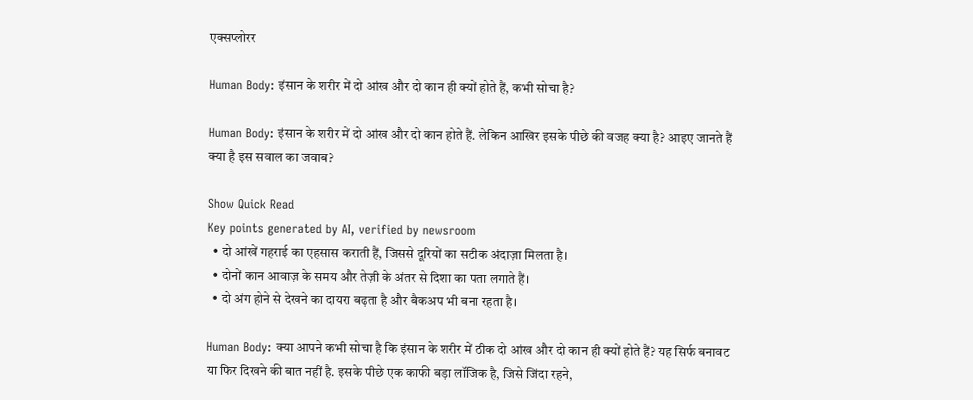एक्सप्लोरर

Human Body: इंसान के शरीर में दो आंख और दो कान ही क्यों होते हैं, कभी सोचा है?

Human Body: इंसान के शरीर में दो आंख और दो कान होते हैं. लेकिन आखिर इसके पीछे की वजह क्या है? आइए जानते हैं क्या है इस सवाल का जवाब?

Show Quick Read
Key points generated by AI, verified by newsroom
  • दो आंखें गहराई का एहसास कराती हैं, जिससे दूरियों का सटीक अंदाज़ा मिलता है।
  • दोनों कान आवाज़ के समय और तेज़ी के अंतर से दिशा का पता लगाते हैं।
  • दो अंग होने से देखने का दायरा बढ़ता है और बैकअप भी बना रहता है।

Human Body: क्या आपने कभी सोचा है कि इंसान के शरीर में ठीक दो आंख और दो कान ही क्यों होते हैं? यह सिर्फ बनावट या फिर दिखने की बात नहीं है. इसके पीछे एक काफी बड़ा लॉजिक है, जिसे जिंदा रहने,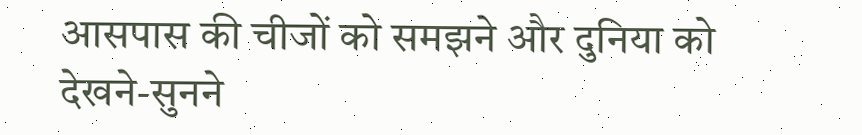आसपास की चीजों को समझने और दुनिया को देखने-सुनने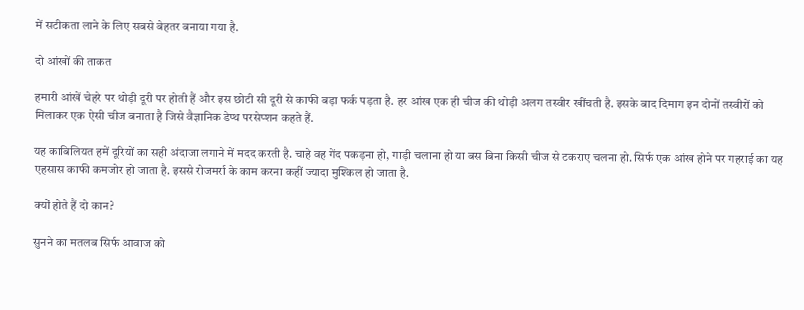में सटीकता लाने के लिए सबसे बेहतर बनाया गया है.

दो आंखों की ताकत

हमारी आंखें चेहरे पर थोड़ी दूरी पर होती हैं और इस छोटी सी दूरी से काफी बड़ा फर्क पड़ता है. हर आंख एक ही चीज की थोड़ी अलग तस्वीर खींचती है. इसके बाद दिमाग इन दोनों तस्वीरों को मिलाकर एक ऐसी चीज बनाता है जिसे वैज्ञानिक डेप्थ परसेप्शन कहते हैं.

यह काबिलियत हमें दूरियों का सही अंदाजा लगाने में मदद करती है. चाहे वह गेंद पकड़ना हो, गाड़ी चलाना हो या बस बिना किसी चीज से टकराए चलना हो. सिर्फ एक आंख होने पर गहराई का यह एहसास काफी कमजोर हो जाता है. इससे रोजमर्रा के काम करना कहीं ज्यादा मुश्किल हो जाता है.

क्यों होते हैं दो कान?

सुनने का मतलब सिर्फ आवाज को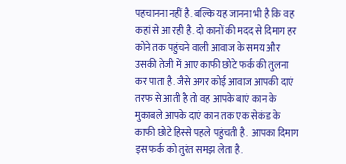पहचानना नहीं है. बल्कि यह जानना भी है कि वह कहां से आ रही है. दो कानों की मदद से दिमाग हर कोने तक पहुंचने वाली आवाज के समय और उसकी तेजी में आए काफी छोटे फर्क की तुलना कर पाता है. जैसे अगर कोई आवाज आपकी दाएं तरफ से आती है तो वह आपके बाएं कान के मुकाबले आपके दाएं कान तक एक सेकंड के काफी छोटे हिस्से पहले पहुंचती है.  आपका दिमाग इस फर्क को तुरंत समझ लेता है.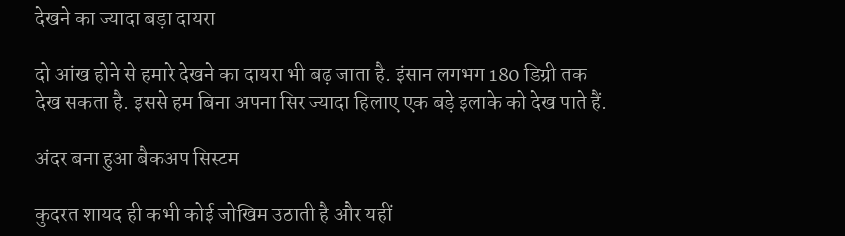देखने का ज्यादा बड़ा दायरा

दो आंख होने से हमारे देखने का दायरा भी बढ़ जाता है. इंसान लगभग 180 डिग्री तक देख सकता है. इससे हम बिना अपना सिर ज्यादा हिलाए एक बड़े इलाके को देख पाते हैं.

अंदर बना हुआ बैकअप सिस्टम

कुदरत शायद ही कभी कोई जोखिम उठाती है और यहीं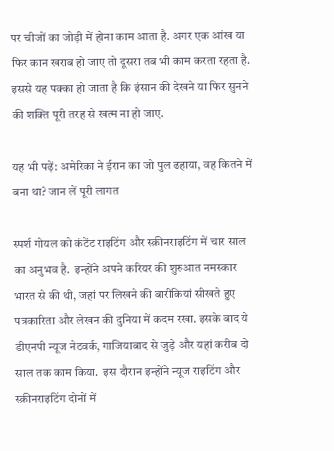पर चीजों का जोड़ी में होना काम आता है. अगर एक आंख या फिर कान खराब हो जाए तो दूसरा तब भी काम करता रहता है. इससे यह पक्का हो जाता है कि इंसान की देखने या फिर सुनने की शक्ति पूरी तरह से खत्म ना हो जाए.

यह भी पढ़ें: अमेरिका ने ईरान का जो पुल ढहाया, वह कितने में बना था? जान लें पूरी लागत

स्पर्श गोयल को कंटेंट राइटिंग और स्क्रीनराइटिंग में चार साल का अनुभव है.  इन्होंने अपने करियर की शुरुआत नमस्कार भारत से की थी, जहां पर लिखने की बारीकियां सीखते हुए पत्रकारिता और लेखन की दुनिया में कदम रखा. इसके बाद ये डीएनपी न्यूज नेटवर्क, गाजियाबाद से जुड़े और यहां करीब दो साल तक काम किया.  इस दौरान इन्होंने न्यूज राइटिंग और स्क्रीनराइटिंग दोनों में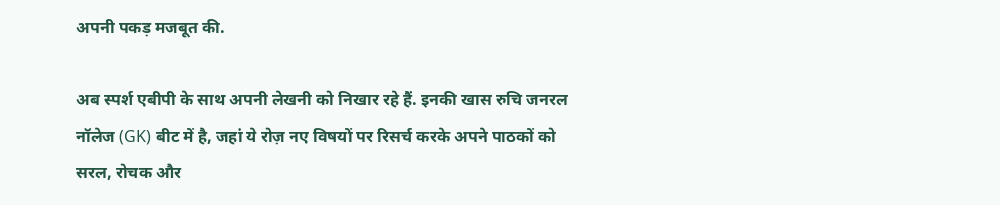अपनी पकड़ मजबूत की.

अब स्पर्श एबीपी के साथ अपनी लेखनी को निखार रहे हैं. इनकी खास रुचि जनरल नॉलेज (GK) बीट में है, जहां ये रोज़ नए विषयों पर रिसर्च करके अपने पाठकों को सरल, रोचक और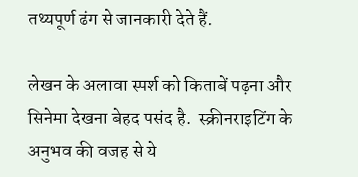तथ्यपूर्ण ढंग से जानकारी देते हैं.

लेखन के अलावा स्पर्श को किताबें पढ़ना और सिनेमा देखना बेहद पसंद है.  स्क्रीनराइटिंग के अनुभव की वजह से ये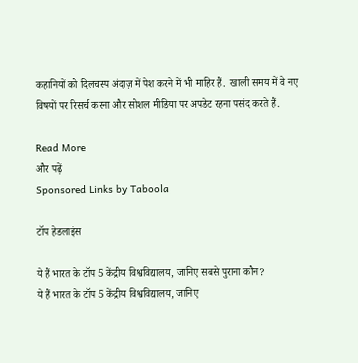कहानियों को दिलचस्प अंदाज़ में पेश करने में भी माहिर हैं.  खाली समय में वे नए विषयों पर रिसर्च करना और सोशल मीडिया पर अपडेट रहना पसंद करते हैं.

Read More
और पढ़ें
Sponsored Links by Taboola

टॉप हेडलाइंस

ये हैं भारत के टॉप 5 केंद्रीय विश्वविद्यालय, जानिए सबसे पुराना कौन?
ये हैं भारत के टॉप 5 केंद्रीय विश्वविद्यालय, जानिए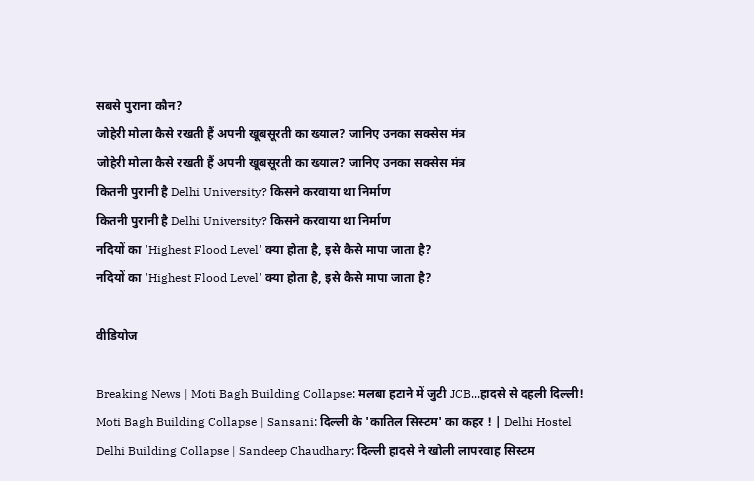सबसे पुराना कौन?
जोहेरी मोला कैसे रखती हैं अपनी खूबसूरती का ख्याल? जानिए उनका सक्सेस मंत्र
जोहेरी मोला कैसे रखती हैं अपनी खूबसूरती का ख्याल? जानिए उनका सक्सेस मंत्र
कितनी पुरानी है Delhi University? किसने करवाया था निर्माण
कितनी पुरानी है Delhi University? किसने करवाया था निर्माण
नदियों का 'Highest Flood Level' क्या होता है, इसे कैसे मापा जाता है?
नदियों का 'Highest Flood Level' क्या होता है, इसे कैसे मापा जाता है?

वीडियोज

Breaking News | Moti Bagh Building Collapse: मलबा हटाने में जुटी JCB...हादसे से दहली दिल्ली!
Moti Bagh Building Collapse | Sansani: दिल्ली के 'कातिल सिस्टम' का कहर ! | Delhi Hostel
Delhi Building Collapse | Sandeep Chaudhary: दिल्ली हादसे ने खोली लापरवाह सिस्टम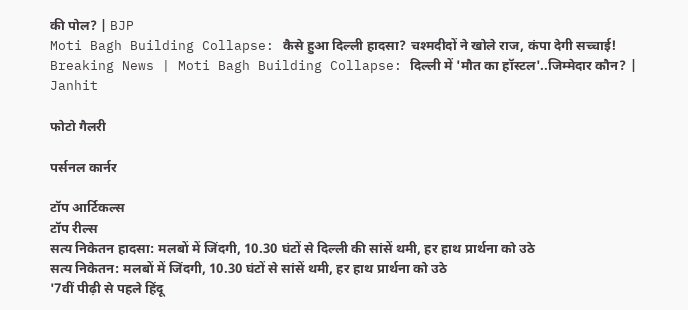की पोल? | BJP
Moti Bagh Building Collapse: कैसे हुआ दिल्ली हादसा? चश्मदीदों ने खोले राज, कंपा देगी सच्चाई!
Breaking News | Moti Bagh Building Collapse: दिल्ली में 'मौत का हॉस्टल'..जिम्मेदार कौन? | Janhit

फोटो गैलरी

पर्सनल कार्नर

टॉप आर्टिकल्स
टॉप रील्स
सत्य निकेतन हादसा: मलबों में जिंदगी, 10.30 घंटों से दिल्ली की सांसें थमी, हर हाथ प्रार्थना को उठे
सत्य निकेतन: मलबों में जिंदगी, 10.30 घंटों से सांसें थमी, हर हाथ प्रार्थना को उठे
'7वीं पीढ़ी से पहले हिंदू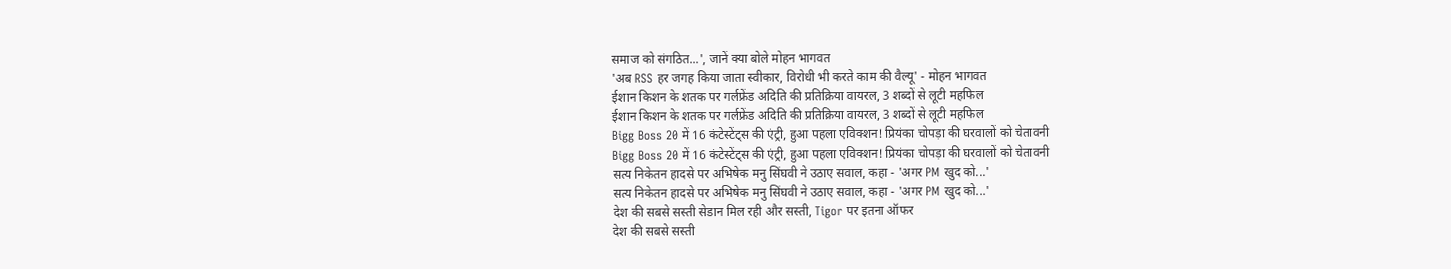समाज को संगठित...', जानें क्या बोले मोहन भागवत
'अब RSS हर जगह किया जाता स्वीकार, विरोधी भी करते काम की वैल्यू' - मोहन भागवत
ईशान किशन के शतक पर गर्लफ्रेंड अदिति की प्रतिक्रिया वायरल, 3 शब्दों से लूटी महफिल
ईशान किशन के शतक पर गर्लफ्रेंड अदिति की प्रतिक्रिया वायरल, 3 शब्दों से लूटी महफिल
Bigg Boss 20 में 16 कंटेस्टेंट्स की एंट्री, हुआ पहला एविक्शन! प्रियंका चोपड़ा की घरवालों को चेतावनी
Bigg Boss 20 में 16 कंटेस्टेंट्स की एंट्री, हुआ पहला एविक्शन! प्रियंका चोपड़ा की घरवालों को चेतावनी
सत्य निकेतन हादसे पर अभिषेक मनु सिंघवी ने उठाए सवाल, कहा - 'अगर PM खुद को...'
सत्य निकेतन हादसे पर अभिषेक मनु सिंघवी ने उठाए सवाल, कहा - 'अगर PM खुद को...'
देश की सबसे सस्ती सेडान मिल रही और सस्ती, Tigor पर इतना ऑफर
देश की सबसे सस्ती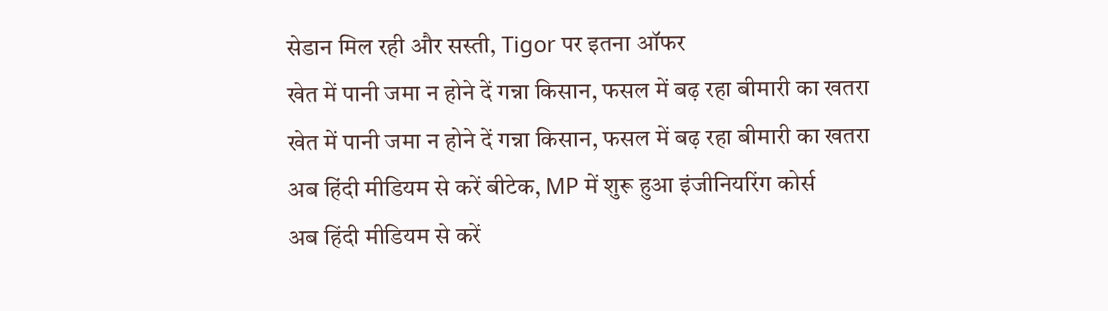सेडान मिल रही और सस्ती, Tigor पर इतना ऑफर
खेत में पानी जमा न होने दें गन्ना किसान, फसल में बढ़ रहा बीमारी का खतरा
खेत में पानी जमा न होने दें गन्ना किसान, फसल में बढ़ रहा बीमारी का खतरा
अब हिंदी मीडियम से करें बीटेक, MP में शुरू हुआ इंजीनियरिंग कोर्स
अब हिंदी मीडियम से करें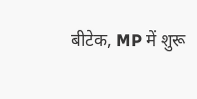बीटेक, MP में शुरू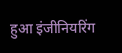हुआ इंजीनियरिंग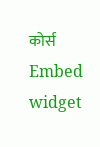कोर्स
Embed widget